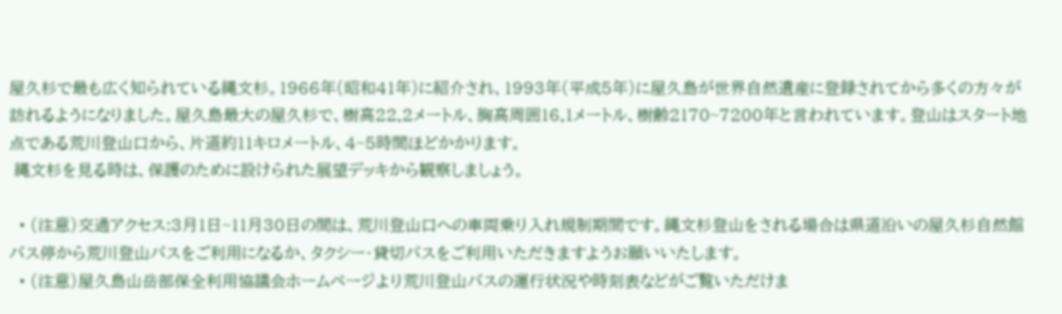屋久杉で最も広く知られている縄文杉。1966年(昭和41年)に紹介され、1993年(平成5年)に屋久島が世界自然遺産に登録されてから多くの方々が訪れるようになりました。屋久島最大の屋久杉で、樹高22.2メートル、胸高周囲16.1メートル、樹齢2170~7200年と言われています。登山はスタート地点である荒川登山口から、片道約11キロメートル、4~5時間ほどかかります。
 縄文杉を見る時は、保護のために設けられた展望デッキから観察しましょう。

  • (注意)交通アクセス:3月1日~11月30日の間は、荒川登山口への車両乗り入れ規制期間です。縄文杉登山をされる場合は県道沿いの屋久杉自然館バス停から荒川登山バスをご利用になるか、タクシー・貸切バスをご利用いただきますようお願いいたします。
  • (注意)屋久島山岳部保全利用協議会ホームページより荒川登山バスの運行状況や時刻表などがご覧いただけま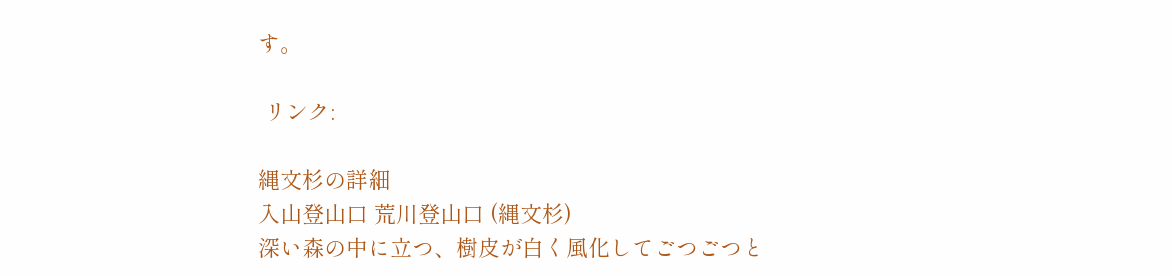す。

 リンク:

縄文杉の詳細
入山登山口 荒川登山口 (縄文杉)
深い森の中に立つ、樹皮が白く風化してごつごつと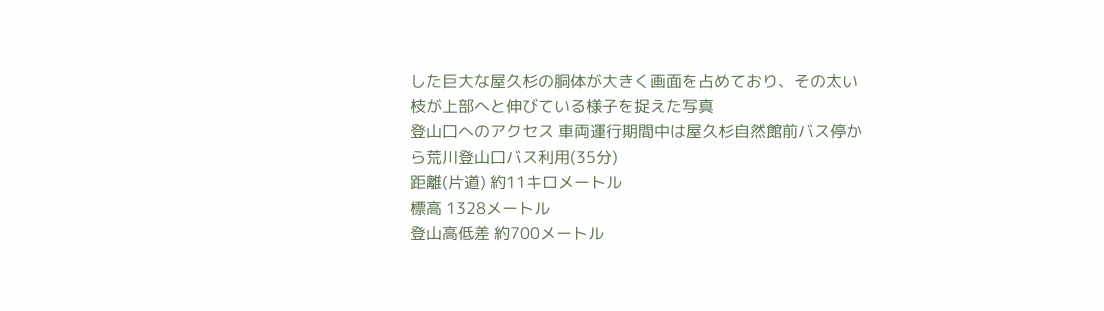した巨大な屋久杉の胴体が大きく画面を占めており、その太い枝が上部へと伸びている様子を捉えた写真
登山口へのアクセス 車両運行期間中は屋久杉自然館前バス停から荒川登山口バス利用(35分)
距離(片道) 約11キロメートル
標高 1328メートル
登山高低差 約700メートル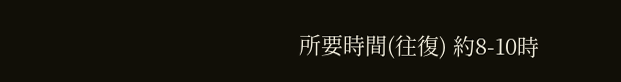所要時間(往復) 約8-10時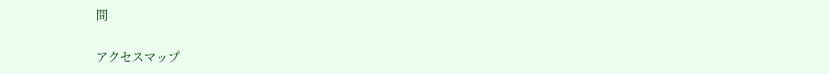間

アクセスマップ